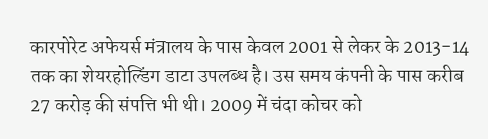कारपोरेट अफेयर्स मंत्रालय के पास केवल 2001 से लेकर के 2013-14 तक का शेयरहोल्डिंग डाटा उपलब्ध है। उस समय कंपनी के पास करीब 27 करोड़ की संपत्ति भी थी। 2009 में चंदा कोचर को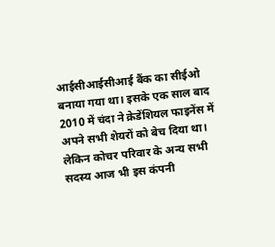आईसीआईसीआई बैंक का सीईओ बनाया गया था। इसके एक साल बाद 2010 में चंदा ने क्रेडेंशियल फाइनेंस में अपने सभी शेयरों को बेच दिया था। लेकिन कोचर परिवार के अन्य सभी सदस्य आज भी इस कंपनी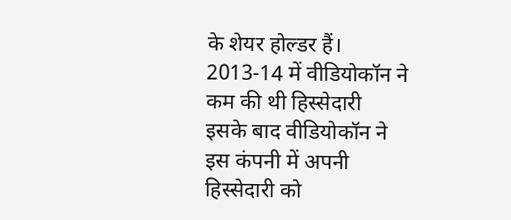के शेयर होल्डर हैं।
2013-14 में वीडियोकॉन ने कम की थी हिस्सेदारी
इसके बाद वीडियोकॉन ने इस कंपनी में अपनी हिस्सेदारी को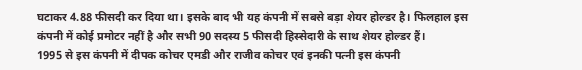घटाकर 4.88 फीसदी कर दिया था। इसके बाद भी यह कंपनी में सबसे बड़ा शेयर होल्डर है। फिलहाल इस कंपनी में कोई प्रमोटर नहीं है और सभी 90 सदस्य 5 फीसदी हिस्सेदारी के साथ शेयर होल्डर हैं।
1995 से इस कंपनी में दीपक कोचर एमडी और राजीव कोचर एवं इनकी पत्नी इस कंपनी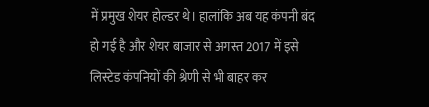में प्रमुख शेयर होल्डर थे। हालांकि अब यह कंपनी बंद हो गई है और शेयर बाजार से अगस्त 2017 में इसे लिस्टेड कंपनियों की श्रेणी से भी बाहर कर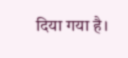दिया गया है।